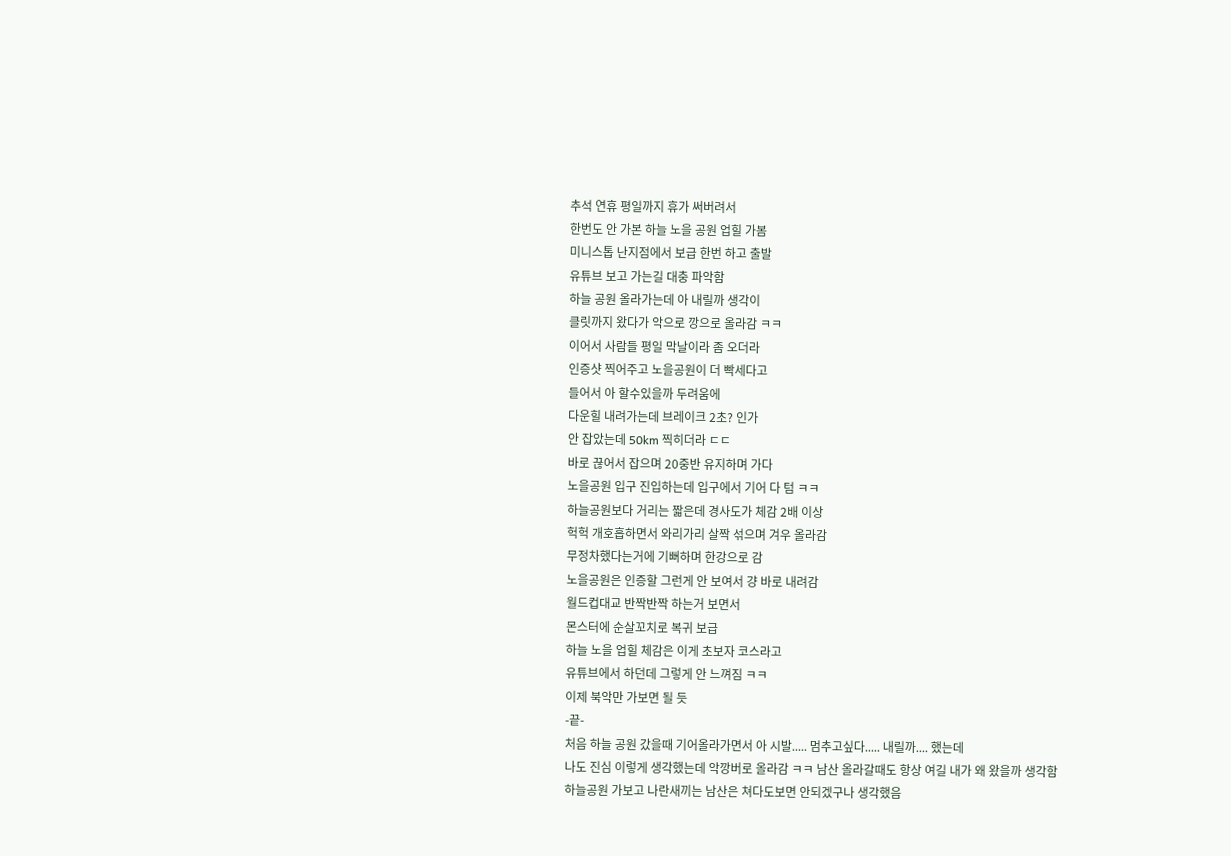추석 연휴 평일까지 휴가 써버려서
한번도 안 가본 하늘 노을 공원 업힐 가봄
미니스톱 난지점에서 보급 한번 하고 출발
유튜브 보고 가는길 대충 파악함
하늘 공원 올라가는데 아 내릴까 생각이
클릿까지 왔다가 악으로 깡으로 올라감 ㅋㅋ
이어서 사람들 평일 막날이라 좀 오더라
인증샷 찍어주고 노을공원이 더 빡세다고
들어서 아 할수있을까 두려움에
다운힐 내려가는데 브레이크 2초? 인가
안 잡았는데 50km 찍히더라 ㄷㄷ
바로 끊어서 잡으며 20중반 유지하며 가다
노을공원 입구 진입하는데 입구에서 기어 다 텀 ㅋㅋ
하늘공원보다 거리는 짧은데 경사도가 체감 2배 이상
헉헉 개호흡하면서 와리가리 살짝 섞으며 겨우 올라감
무정차했다는거에 기뻐하며 한강으로 감
노을공원은 인증할 그런게 안 보여서 걍 바로 내려감
월드컵대교 반짝반짝 하는거 보면서
몬스터에 순살꼬치로 복귀 보급
하늘 노을 업힐 체감은 이게 초보자 코스라고
유튜브에서 하던데 그렇게 안 느껴짐 ㅋㅋ
이제 북악만 가보면 될 듯
-끝-
처음 하늘 공원 갔을때 기어올라가면서 아 시발..... 멈추고싶다..... 내릴까.... 했는데
나도 진심 이렇게 생각했는데 악깡버로 올라감 ㅋㅋ 남산 올라갈때도 항상 여길 내가 왜 왔을까 생각함
하늘공원 가보고 나란새끼는 남산은 쳐다도보면 안되겠구나 생각했음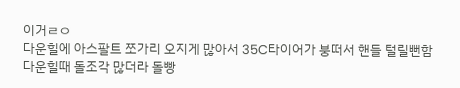이거ㄹㅇ
다운힐에 아스팔트 쪼가리 오지게 많아서 35C타이어가 붕떠서 핸들 털릴뻔함
다운힐때 돌조각 많더라 돌빵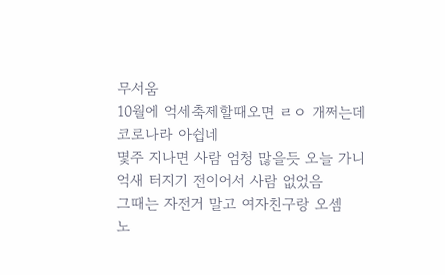무서움
10월에 억세축제할때오면 ㄹㅇ 개쩌는데 코로나라 아쉽네
몇주 지나면 사람 엄청 많을듯 오늘 가니 억새 터지기 전이어서 사람 없었음
그때는 자전거 말고 여자친구랑 오셈
노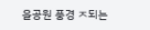을공원 풍경 ㅈ되는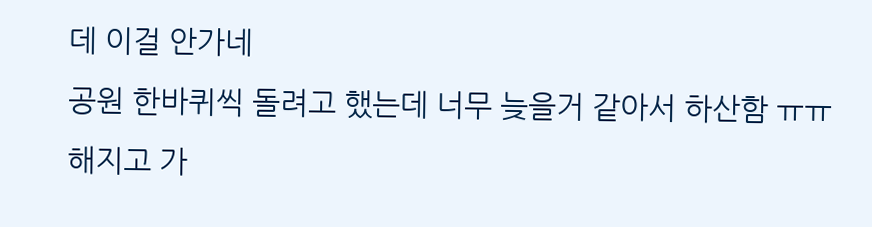데 이걸 안가네
공원 한바퀴씩 돌려고 했는데 너무 늦을거 같아서 하산함 ㅠㅠ
해지고 가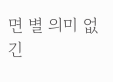면 별 의미 없긴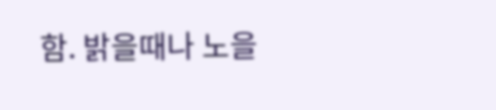함. 밝을때나 노을